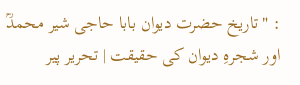: "تاریخ حضرت دیوان بابا حاجی شیر محمدؒ اور شجرہِ دیوان کی حقیقت | تحریر پیر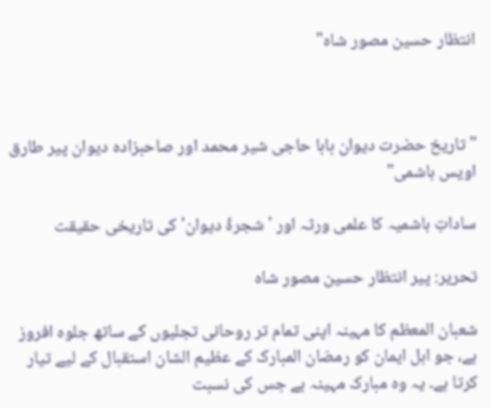انتظار حسین مصور شاہ"



"تاریخ حضرت دیوان بابا حاجی شیر محمد اور صاحبزادہ دیوان پیر طارق اویس ہاشمی"

ساداتِ ہاشمیہ کا علمی ورثہ اور 'شجرۂ دیوان' کی تاریخی حقیقت

تحریر: پیر انتظار حسین مصور شاہ

شعبان المعظم کا مہینہ اپنی تمام تر روحانی تجلیوں کے ساتھ جلوہ افروز ہے، جو اہل ایمان کو رمضان المبارک کے عظیم الشان استقبال کے لیے تیار کرتا ہے۔ یہ وہ مبارک مہینہ ہے جس کی نسبت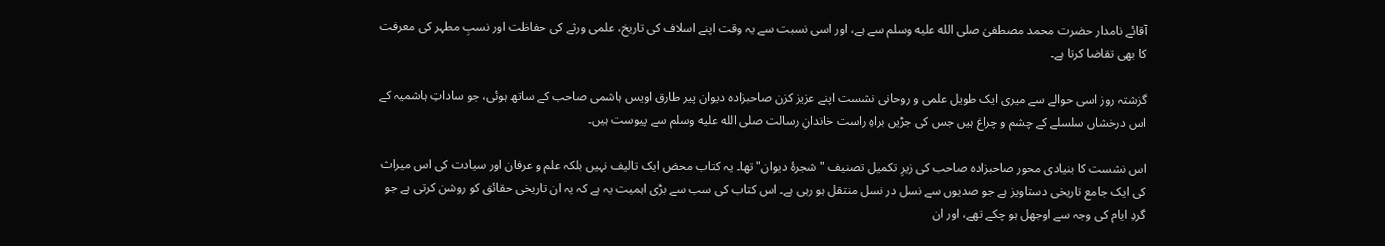آقائے نامدار حضرت محمد مصطفیٰ صلى الله عليه وسلم سے ہے، اور اسی نسبت سے یہ وقت اپنے اسلاف کی تاریخ، علمی ورثے کی حفاظت اور نسبِ مطہر کی معرفت کا بھی تقاضا کرتا ہے۔

گزشتہ روز اسی حوالے سے میری ایک طویل علمی و روحانی نشست اپنے عزیز کزن صاحبزادہ دیوان پیر طارق اویس ہاشمی صاحب کے ساتھ ہوئی، جو ساداتِ ہاشمیہ کے اس درخشاں سلسلے کے چشم و چراغ ہیں جس کی جڑیں براہِ راست خاندانِ رسالت صلى الله عليه وسلم سے پیوست ہیں۔

اس نشست کا بنیادی محور صاحبزادہ صاحب کی زیرِ تکمیل تصنیف "شجرۂ دیوان" تھا۔ یہ کتاب محض ایک تالیف نہیں بلکہ علم و عرفان اور سیادت کی اس میراث کی ایک جامع تاریخی دستاویز ہے جو صدیوں سے نسل در نسل منتقل ہو رہی ہے۔ اس کتاب کی سب سے بڑی اہمیت یہ ہے کہ یہ ان تاریخی حقائق کو روشن کرتی ہے جو گردِ ایام کی وجہ سے اوجھل ہو چکے تھے، اور ان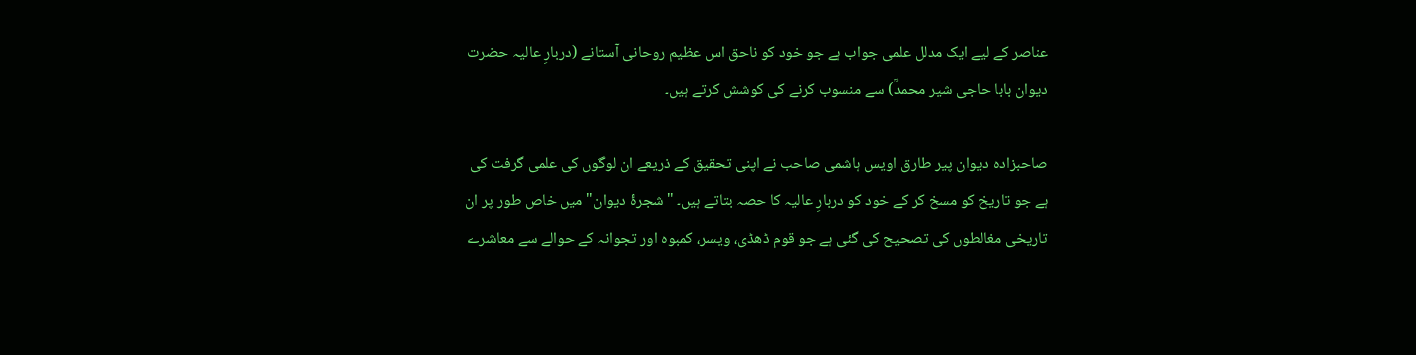عناصر کے لیے ایک مدلل علمی جواب ہے جو خود کو ناحق اس عظیم روحانی آستانے (دربارِ عالیہ حضرت دیوان بابا حاجی شیر محمدؒ) سے منسوب کرنے کی کوشش کرتے ہیں۔

صاحبزادہ دیوان پیر طارق اویس ہاشمی صاحب نے اپنی تحقیق کے ذریعے ان لوگوں کی علمی گرفت کی ہے جو تاریخ کو مسخ کر کے خود کو دربارِ عالیہ کا حصہ بتاتے ہیں۔ "شجرۂ دیوان" میں خاص طور پر ان تاریخی مغالطوں کی تصحیح کی گئی ہے جو قوم ڈھڈی، ویسر، کمبوہ اور تجوانہ کے حوالے سے معاشرے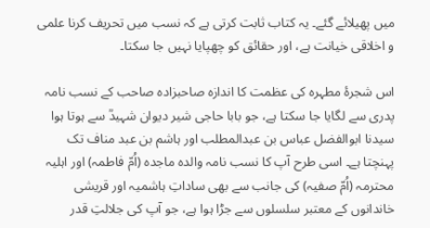میں پھیلائے گئے۔ یہ کتاب ثابت کرتی ہے کہ نسب میں تحریف کرنا علمی و اخلاقی خیانت ہے، اور حقائق کو چھپایا نہیں جا سکتا۔

اس شجرۂ مطہرہ کی عظمت کا اندازہ صاحبزادہ صاحب کے نسب نامہ پدری سے لگایا جا سکتا ہے، جو بابا حاجی شیر دیوان شہیدؒ سے ہوتا ہوا سیدنا ابوالفضل عباس بن عبدالمطلب اور ہاشم بن عبد مناف تک پہنچتا ہے۔ اسی طرح آپ کا نسب نامہ والده ماجدہ (اُمّ فاطمہ) اور اہلیہ محترمہ (اُمّ صفیہ) کی جانب سے بھی ساداتِ ہاشمیہ اور قریشی خاندانوں کے معتبر سلسلوں سے جڑا ہوا ہے، جو آپ کی جلالتِ قدر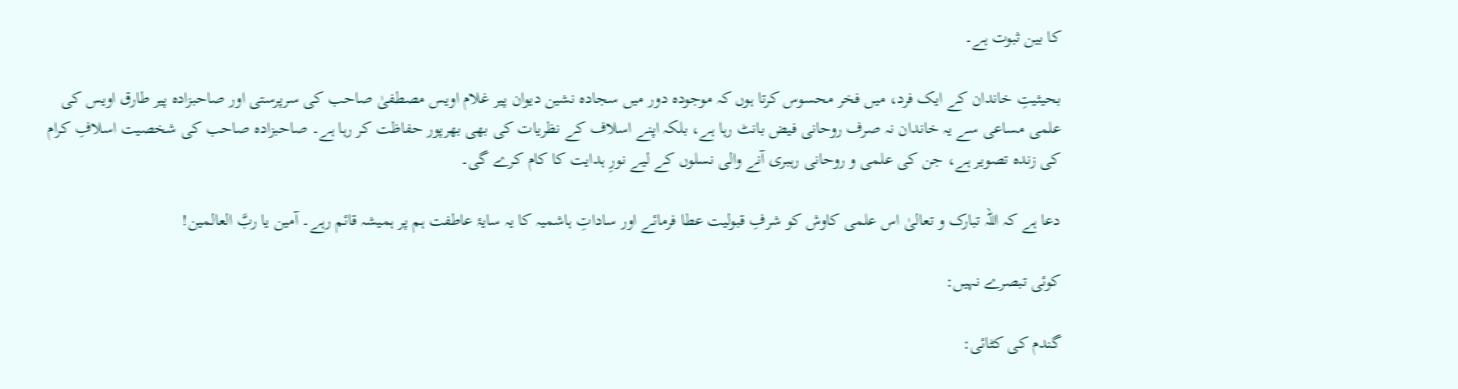کا بین ثبوت ہے۔

بحیثیتِ خاندان کے ایک فرد، میں فخر محسوس کرتا ہوں کہ موجودہ دور میں سجادہ نشین دیوان پیر غلام اویس مصطفیٰ صاحب کی سرپرستی اور صاحبزادہ پیر طارق اویس کی علمی مساعی سے یہ خاندان نہ صرف روحانی فیض بانٹ رہا ہے، بلکہ اپنے اسلاف کے نظریات کی بھی بھرپور حفاظت کر رہا ہے۔ صاحبزادہ صاحب کی شخصیت اسلافِ کرام کی زندہ تصویر ہے، جن کی علمی و روحانی رہبری آنے والی نسلوں کے لیے نورِ ہدایت کا کام کرے گی۔

دعا ہے کہ اللہ تبارک و تعالیٰ اس علمی کاوش کو شرفِ قبولیت عطا فرمائے اور ساداتِ ہاشمیہ کا یہ سایۂ عاطفت ہم پر ہمیشہ قائم رہے۔ آمین یا ربَّ العالمین!

کوئی تبصرے نہیں:

گندم کی کٹائی: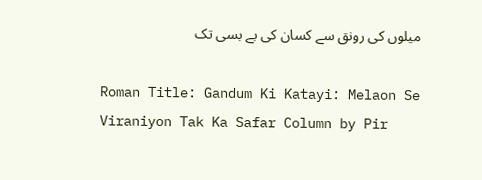میلوں کی رونق سے کسان کی بے بسی تک

Roman Title: Gandum Ki Katayi: Melaon Se Viraniyon Tak Ka Safar Column by Pir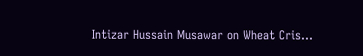Intizar Hussain Musawar on Wheat Cris...